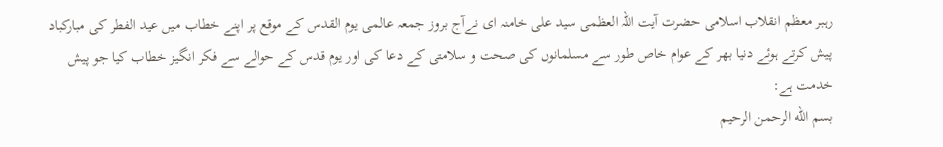رہبر معظم انقلاب اسلامی حضرت آیت اللہ العظمی سید علی خامنہ ای نےآج بروز جمعہ عالمی یوم القدس کے موقع پر اپنے خطاب میں عید الفطر کی مبارکباد پیش کرتے ہوئے دنیا بھر کے عوام خاص طور سے مسلمانوں کی صحت و سلامتی کے دعا کی اور یوم قدس کے حوالے سے فکر انگیز خطاب کیا جو پیش خدمت ہے:
بسم الله الرحمن الرحیم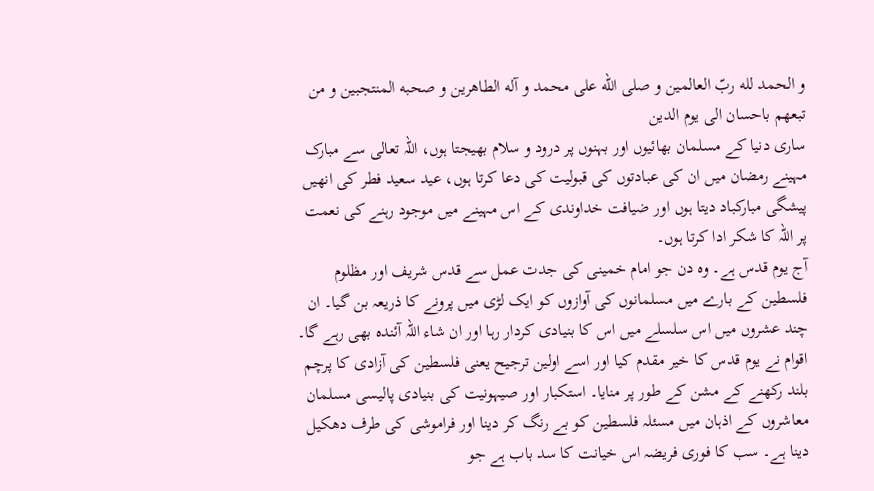و الحمد لله ربّ العالمین و صلی الله علی محمد و آله الطاهرین و صحبه المنتجبین و من تبعهم باحسان الی یوم الدین
ساری دنیا کے مسلمان بھائیوں اور بہنوں پر درود و سلام بھیجتا ہوں، اللہ تعالی سے مبارک مہینے رمضان میں ان کی عبادتوں کی قبولیت کی دعا کرتا ہوں، عید سعید فطر کی انھیں پیشگی مبارکباد دیتا ہوں اور ضیافت خداوندی کے اس مہینے میں موجود رہنے کی نعمت پر اللہ کا شکر ادا کرتا ہوں۔
آج یوم قدس ہے۔ وہ دن جو امام خمینی کی جدت عمل سے قدس شریف اور مظلوم فلسطین کے بارے میں مسلمانوں کی آوازوں کو ایک لڑی میں پرونے کا ذریعہ بن گیا۔ ان چند عشروں میں اس سلسلے میں اس کا بنیادی کردار رہا اور ان شاء اللہ آئندہ بھی رہے گا۔ اقوام نے یوم قدس کا خیر مقدم کیا اور اسے اولین ترجیح یعنی فلسطین کی آزادی کا پرچم بلند رکھنے کے مشن کے طور پر منایا۔ استکبار اور صیہونیت کی بنیادی پالیسی مسلمان معاشروں کے اذہان میں مسئلہ فلسطین کو بے رنگ کر دینا اور فراموشی کی طرف دھکیل دینا ہے۔ سب کا فوری فریضہ اس خیانت کا سد باب ہے جو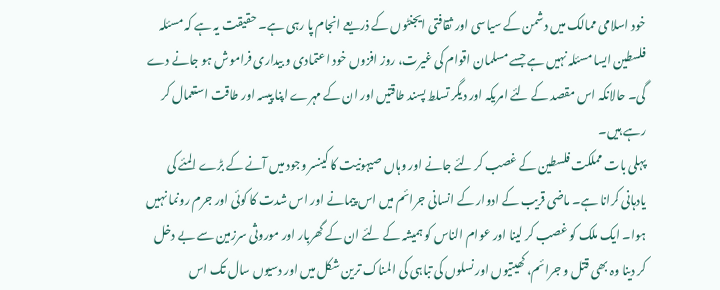خود اسلامی ممالک میں دشمن کے سیاسی اور ثقافتی ایجنٹوں کے ذریعے انجام پا رہی ہے۔ حقیقت یہ ہے کہ مسئلہ فلسطین ایسا مسئلہ نہیں ہے جسے مسلمان اقوام کی غیرت، روز افزوں خود اعتمادی و بیداری فراموش ہو جانے دے گی۔ حالانکہ اس مقصد کے لئے امریکہ اور دیگر تسلط پسند طاقتیں اور ان کے مہرے اپنا پیسہ اور طاقت استعمال کر رہے ہیں۔
پہلی بات مملکت فلسطین کے غصب کر لئے جانے اور وہاں صیہونیت کا کینسر وجود میں آنے کے بڑے المئے کی یادہانی کرانا ہے۔ ماضی قریب کے ادوار کے انسانی جرائم میں اس پیمانے اور اس شدت کا کوئی اور جرم رونما نہیں ہوا۔ ایک ملک کو غصب کر لینا اور عوام الناس کو ہمیشہ کے لئے ان کے گھربار اور موروثی سرزمین سے بے دخل کر دینا وہ بھی قتل و جرائم، کھیتیوں اور نسلوں کی تباہی کی المناک ترین شکل میں اور دسیوں سال تک اس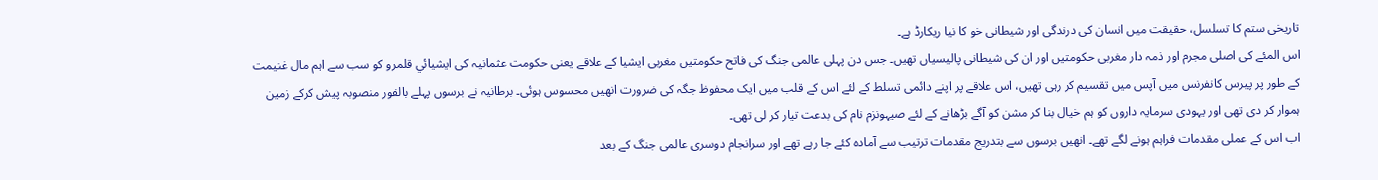تاریخی ستم کا تسلسل، حقیقت میں انسان کی درندگی اور شیطانی خو کا نیا ریکارڈ ہے۔
اس المئے کی اصلی مجرم اور ذمہ دار مغربی حکومتیں اور ان کی شیطانی پالیسیاں تھیں۔ جس دن پہلی عالمی جنگ کی فاتح حکومتیں مغربی ایشیا کے علاقے یعنی حکومت عثمانیہ کی ایشیائي قلمرو کو سب سے اہم مال غنیمت کے طور پر پیرس کانفرنس میں آپس میں تقسیم کر رہی تھیں، اس علاقے پر اپنے دائمی تسلط کے لئے اس کے قلب میں ایک محفوظ جگہ کی ضرورت انھیں محسوس ہوئی۔ برطانیہ نے برسوں پہلے بالفور منصوبہ پیش کرکے زمین ہموار کر دی تھی اور یہودی سرمایہ داروں کو ہم خیال بنا کر مشن کو آگے بڑھانے کے لئے صیہونزم نام کی بدعت تیار کر لی تھی۔
اب اس کے عملی مقدمات فراہم ہونے لگے تھے۔ انھیں برسوں سے بتدریج مقدمات ترتیب سے آمادہ کئے جا رہے تھے اور سرانجام دوسری عالمی جنگ کے بعد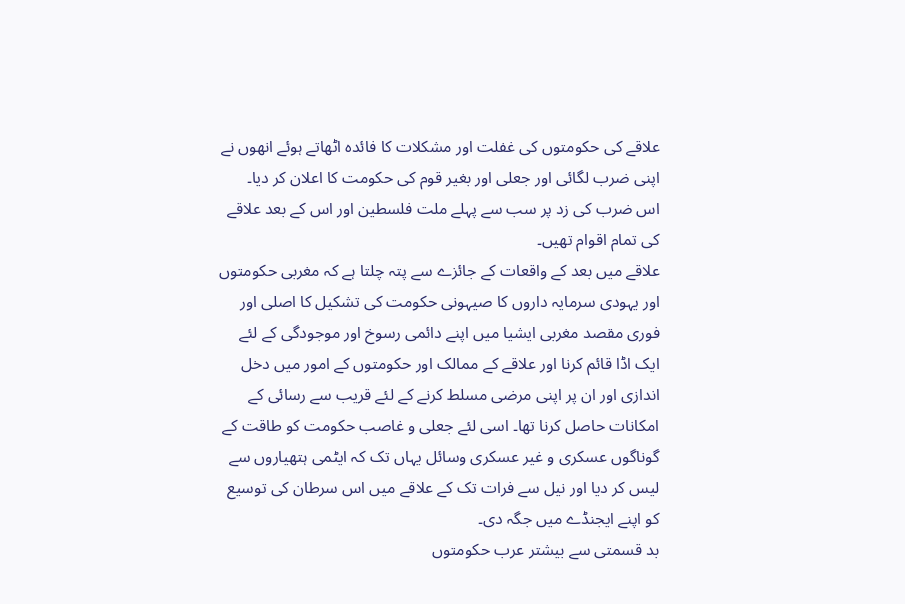علاقے کی حکومتوں کی غفلت اور مشکلات کا فائدہ اٹھاتے ہوئے انھوں نے اپنی ضرب لگائی اور جعلی اور بغیر قوم کی حکومت کا اعلان کر دیا۔
اس ضرب کی زد پر سب سے پہلے ملت فلسطین اور اس کے بعد علاقے کی تمام اقوام تھیں۔
علاقے میں بعد کے واقعات کے جائزے سے پتہ چلتا ہے کہ مغربی حکومتوں اور یہودی سرمایہ داروں کا صیہونی حکومت کی تشکیل کا اصلی اور فوری مقصد مغربی ایشیا میں اپنے دائمی رسوخ اور موجودگی کے لئے ایک اڈا قائم کرنا اور علاقے کے ممالک اور حکومتوں کے امور میں دخل اندازی اور ان پر اپنی مرضی مسلط کرنے کے لئے قریب سے رسائی کے امکانات حاصل کرنا تھا۔ اسی لئے جعلی و غاصب حکومت کو طاقت کے گوناگوں عسکری و غیر عسکری وسائل یہاں تک کہ ایٹمی ہتھیاروں سے لیس کر دیا اور نیل سے فرات تک کے علاقے میں اس سرطان کی توسیع کو اپنے ایجنڈے میں جگہ دی۔
بد قسمتی سے بیشتر عرب حکومتوں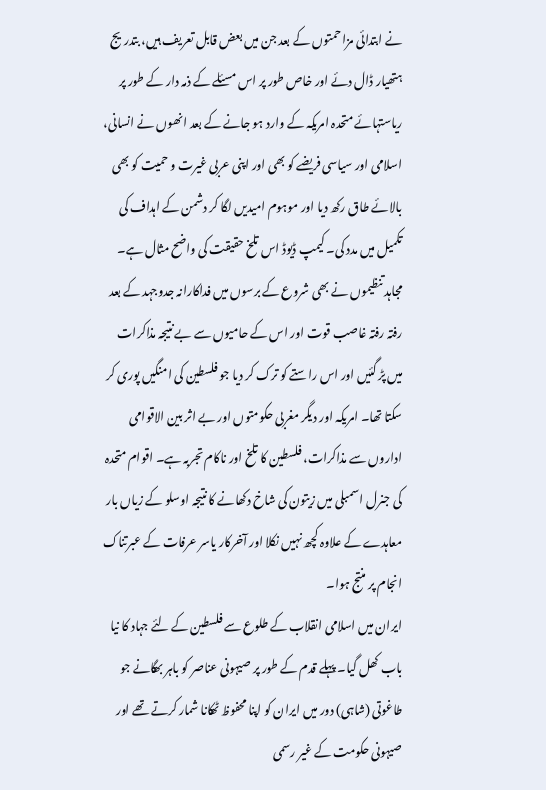نے ابتدائی مزاحمتوں کے بعد جن میں بعض قابل تعریف ہیں، بتدریج ہتھیار ڈال دئے اور خاص طور پر اس مسئلے کے ذمہ دار کے طور پر ریاستہائے متحدہ امریکہ کے وارد ہو جانے کے بعد انھوں نے انسانی، اسلامی اور سیاسی فریضے کو بھی اور اپنی عربی غیرت و حمیت کو بھی بالائے طاق رکھ دیا اور موہوم امیدیں لگا کر دشمن کے اہداف کی تکمیل میں مدد کی۔ کیمپ ڈیوڈ اس تلخ حقیقت کی واضح مثال ہے۔
مجاہد تنظیموں نے بھی شروع کے برسوں میں فداکارانہ جدوجہد کے بعد رفتہ رفتہ غاصب قوت اور اس کے حامیوں سے بے نتیجہ مذاکرات میں پڑ گئیں اور اس راستے کو ترک کر دیا جو فلسطین کی امنگیں پوری کر سکتا تھا۔ امریکہ اور دیگر مغربی حکومتوں اور بے اثر بین الاقوامی اداروں سے مذاکرات، فلسطین کا تلخ اور ناکام تجربہ ہے۔ اقوام متحدہ کی جنرل اسمبلی میں زیتون کی شاخ دکھانے کا نتیجہ اوسلو کے زیاں بار معاہدے کے علاوہ کچھ نہیں نکلا اور آخرکار یاسر عرفات کے عبرتناک انجام پر منتج ہوا۔
ایران میں اسلامی انقلاب کے طلوع سے فلسطین کے لئے جہاد کا نیا باب کھل گیا۔ پہلے قدم کے طور پر صیہونی عناصر کو باہر بھگانے جو طاغوتی (شاہی) دور میں ایران کو اپنا محفوظ ٹھکانا شمار کرتے تھے اور صیہونی حکومت کے غیر رسمی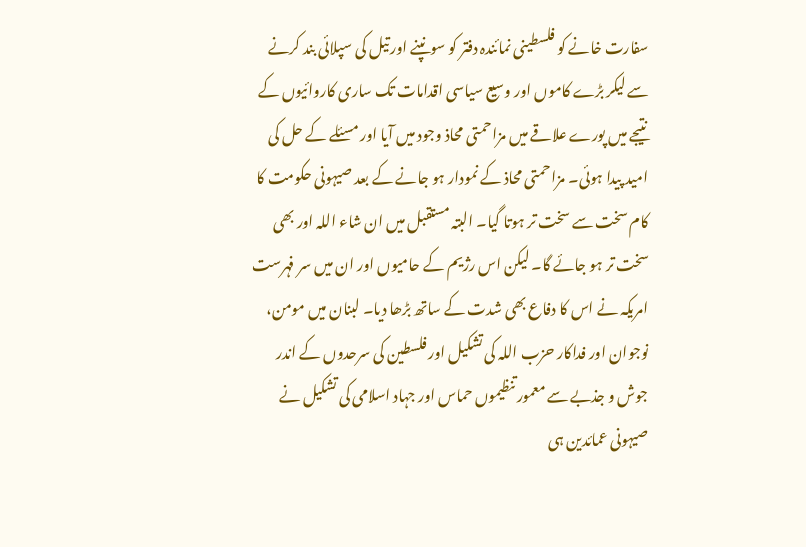سفارت خانے کو فلسطینی نمائندہ دفتر کو سونپنے اور تیل کی سپلائی بند کرنے سے لیکر بڑے کاموں اور وسیع سیاسی اقدامات تک ساری کاروائیوں کے نتیجے میں پورے علاقے میں مزاحمتی محاذ وجود میں آیا اور مسئلے کے حل کی امید پیدا ہوئی۔ مزاحمتی محاذ کے نمودار ہو جانے کے بعد صیہونی حکومت کا کام سخت سے سخت تر ہوتا گیا۔ البتہ مستقبل میں ان شاء اللہ اور بھی سخت تر ہو جائے گا۔ لیکن اس رژیم کے حامیوں اور ان میں سر فہرست امریکہ نے اس کا دفاع بھی شدت کے ساتھ بڑھا دیا۔ لبنان میں مومن، نوجوان اور فداکار حزب اللہ کی تشکیل اور فلسطین کی سرحدوں کے اندر جوش و جذبے سے معمور تنظیموں حماس اور جہاد اسلامی کی تشکیل نے صیہونی عمائدین ہی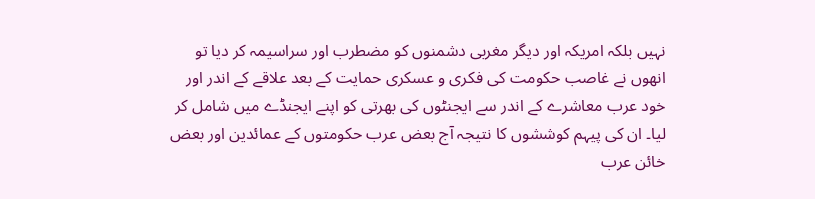نہیں بلکہ امریکہ اور دیگر مغربی دشمنوں کو مضطرب اور سراسیمہ کر دیا تو انھوں نے غاصب حکومت کی فکری و عسکری حمایت کے بعد علاقے کے اندر اور خود عرب معاشرے کے اندر سے ایجنٹوں کی بھرتی کو اپنے ایجنڈے میں شامل کر لیا۔ ان کی پیہم کوششوں کا نتیجہ آج بعض عرب حکومتوں کے عمائدین اور بعض خائن عرب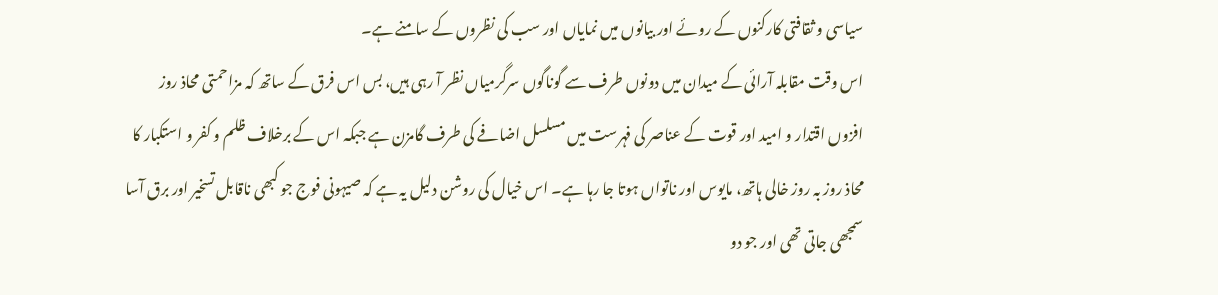سیاسی و ثقافتی کارکنوں کے روئے اور بیانوں میں نمایاں اور سب کی نظروں کے سامنے ہے۔
اس وقت مقابلہ آرائی کے میدان میں دونوں طرف سے گوناگوں سرگرمیاں نظر آ رہی ہیں، بس اس فرق کے ساتھ کہ مزاحمتی محاذ روز افزوں اقتدار و امید اور قوت کے عناصر کی فہرست میں مسلسل اضافے کی طرف گامزن ہے جبکہ اس کے برخلاف ظلم و کفر و استکبار کا محاذ روز بہ روز خالی ہاتھ، مایوس اور ناتواں ہوتا جا رہا ہے۔ اس خیال کی روشن دلیل یہ ہے کہ صیہونی فوج جو کبھی ناقابل تسخیر اور برق آسا سمجھی جاتی تھی اور جو دو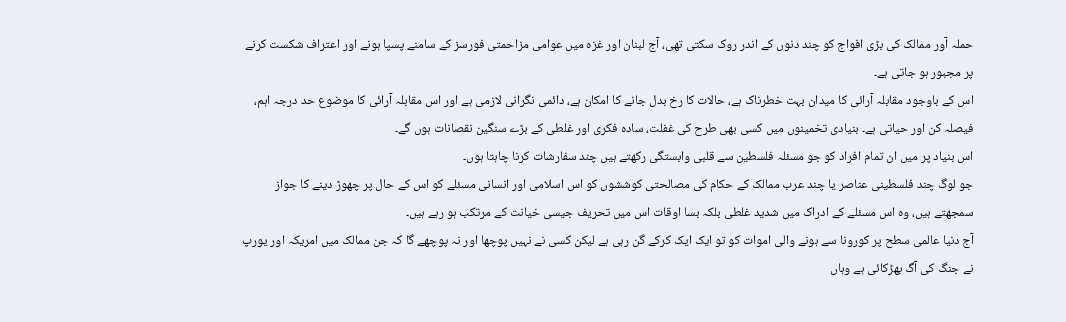حملہ آور ممالک کی بڑی افواج کو چند دنوں کے اندر روک سکتی تھی، آج لبنان اور غزہ میں عوامی مزاحمتی فورسز کے سامنے پسپا ہونے اور اعتراف شکست کرنے پر مجبور ہو جاتی ہے۔
اس کے باوجود مقابلہ آرائی کا میدان بہت خطرناک ہے، حالات کا رخ بدل جانے کا امکان ہے، دائمی نگرانی لازمی ہے اور اس مقابلہ آرائی کا موضوع حد درجہ اہم، فیصلہ کن اور حیاتی ہے۔ بنیادی تخمینوں میں کسی بھی طرح کی غفلت، سادہ فکری اور غلطی کے بڑے سنگین نقصانات ہوں گے۔
اس بنیاد پر میں ان تمام افراد کو جو مسئلہ فلسطین سے قلبی وابستگی رکھتے ہیں چند سفارشات کرنا چاہتا ہوں۔
جو لوگ چند فلسطینی عناصر یا چند عرب ممالک کے حکام کی مصالحتی کوششوں کو اس اسلامی اور انسانی مسئلے کو اس کے حال پر چھوڑ دینے کا جواز سمجھتے ہیں، وہ اس مسئلے کے ادراک میں شدید غلطی بلکہ بسا اوقات اس میں تحریف جیسی خیانت کے مرتکب ہو رہے ہیں۔
آج دنیا عالمی سطح پر کورونا سے ہونے والی اموات کو تو ایک ایک کرکے گن رہی ہے لیکن کسی نے نہیں پوچھا اور نہ پوچھے گا کہ جن ممالک میں امریکہ اور یورپ نے جنگ کی آگ بھڑکائی ہے وہاں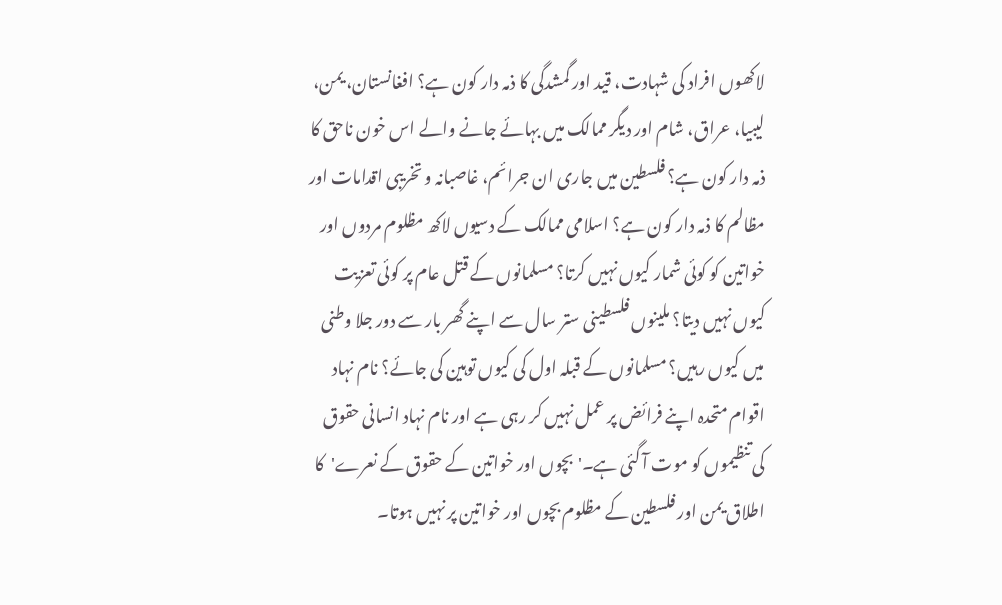لاکھوں افراد کی شہادت، قید اور گمشدگی کا ذمہ دار کون ہے؟ افغانستان، یمن، لیبیا، عراق، شام اور دیگر ممالک میں بہائے جانے والے اس خون ناحق کا ذمہ دار کون ہے؟ فلسطین میں جاری ان جرائم، غاصبانہ و تخریبی اقدامات اور مظالم کا ذمہ دار کون ہے؟ اسلامی ممالک کے دسیوں لاکھ مظلوم مردوں اور خواتین کو کوئی شمار کیوں نہیں کرتا؟ مسلمانوں کے قتل عام پر کوئی تعزیت کیوں نہیں دیتا؟ ملینوں فلسطینی ستر سال سے اپنے گھر بار سے دور جلا وطنی میں کیوں رہیں؟ مسلمانوں کے قبلہ اول کی کیوں توہین کی جائے؟ نام نہاد اقوام متحدہ اپنے فرائض پر عمل نہیں کر رہی ہے اور نام نہاد انسانی حقوق کی تنظیموں کو موت آ گئی ہے۔'بچوں اور خواتین کے حقوق کے نعرے'کا اطلاق یمن اور فلسطین کے مظلوم بچوں اور خواتین پر نہیں ہوتا۔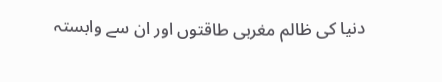دنیا کی ظالم مغربی طاقتوں اور ان سے وابستہ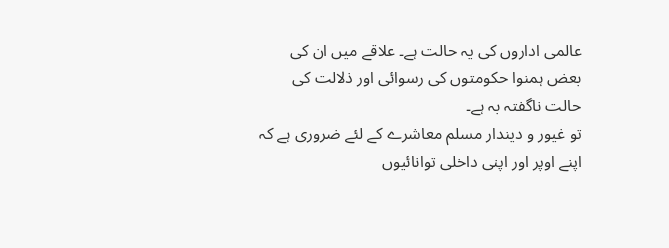عالمی اداروں کی یہ حالت ہے۔ علاقے میں ان کی بعض ہمنوا حکومتوں کی رسوائی اور ذلالت کی حالت ناگفتہ بہ ہے۔
تو غیور و دیندار مسلم معاشرے کے لئے ضروری ہے کہ اپنے اوپر اور اپنی داخلی توانائیوں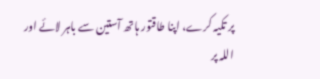پر تکیہ کرے، اپنا طاقتور ہاتھ آستین سے باہر لائے اور اللہ پر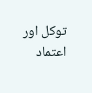توکل اور اعتماد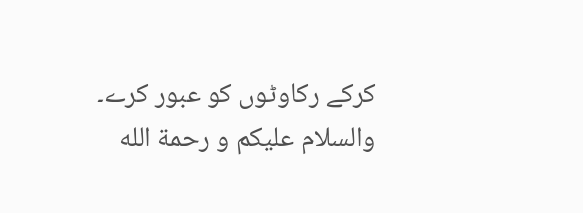کرکے رکاوٹوں کو عبور کرے۔
والسلام علیکم و رحمة الله